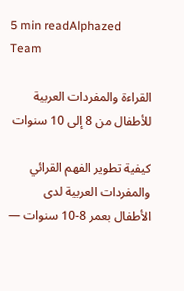5 min readAlphazed Team

القراءة والمفردات العربية للأطفال من 8 إلى 10 سنوات

كيفية تطوير الفهم القرائي والمفردات العربية لدى الأطفال بعمر 8-10 سنوات —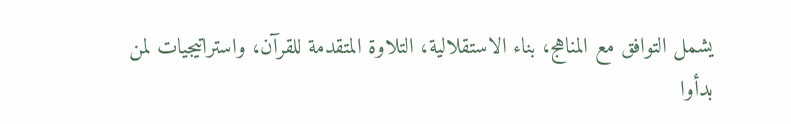يشمل التوافق مع المناهج، بناء الاستقلالية، التلاوة المتقدمة للقرآن، واستراتيجيات لمن بدأوا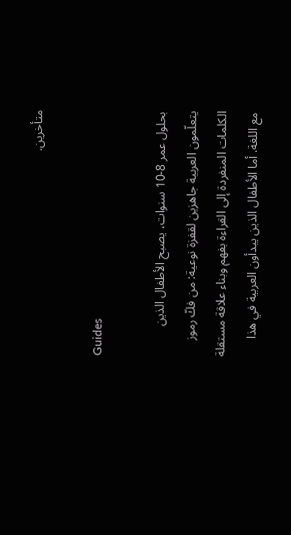متأخرين.

Guides

بحلول عمر 8-10 سنوات، يصبح الأطفال الذين يتعلّمون العربية جاهزين لقفزة نوعية: من فكّ رموز الكلمات المنفردة إلى القراءة بفهم وبناء علاقة مستقلة مع اللغة. أما الأطفال الذين يبدأون العربية في هذا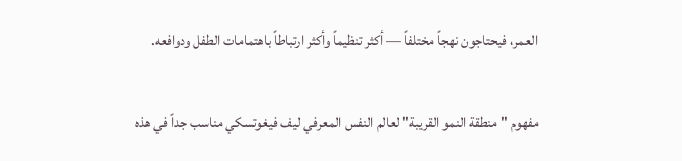العمر، فيحتاجون نهجاً مختلفاً — أكثر تنظيماً وأكثر ارتباطاً باهتمامات الطفل ودوافعه.

مفهوم "منطقة النمو القريبة" لعالم النفس المعرفي ليف فيغوتسكي مناسب جداً في هذه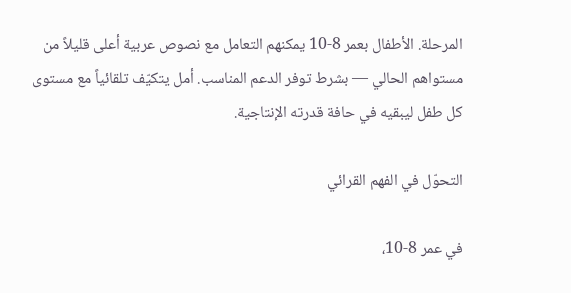المرحلة. الأطفال بعمر 8-10 يمكنهم التعامل مع نصوص عربية أعلى قليلاً من مستواهم الحالي — بشرط توفر الدعم المناسب. أمل يتكيّف تلقائياً مع مستوى كل طفل ليبقيه في حافة قدرته الإنتاجية.

التحوّل في الفهم القرائي

في عمر 8-10،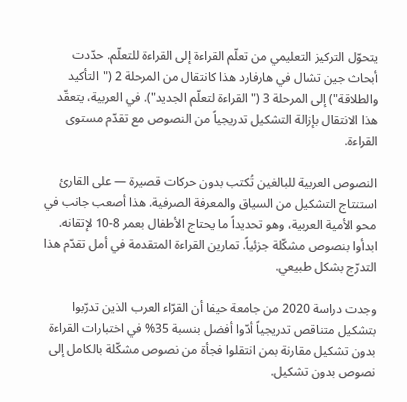يتحوّل التركيز التعليمي من تعلّم القراءة إلى القراءة للتعلّم. حدّدت أبحاث جين تشال في هارفارد هذا كانتقال من المرحلة 2 ("التأكيد والطلاقة") إلى المرحلة 3 ("القراءة لتعلّم الجديد"). في العربية، يتعقّد هذا الانتقال بإزالة التشكيل تدريجياً من النصوص مع تقدّم مستوى القراءة.

النصوص العربية للبالغين تُكتب بدون حركات قصيرة — على القارئ استنتاج التشكيل من السياق والمعرفة الصرفية. هذا أصعب جانب في محو الأمية العربية، وهو تحديداً ما يحتاج الأطفال بعمر 8-10 لإتقانه. ابدأوا بنصوص مشكّلة جزئياً. تمارين القراءة المتقدمة في أمل تقدّم هذا التدرّج بشكل طبيعي.

وجدت دراسة 2020 من جامعة حيفا أن القرّاء العرب الذين تدرّبوا بتشكيل متناقص تدريجياً أدّوا أفضل بنسبة 35% في اختبارات القراءة بدون تشكيل مقارنة بمن انتقلوا فجأة من نصوص مشكّلة بالكامل إلى نصوص بدون تشكيل.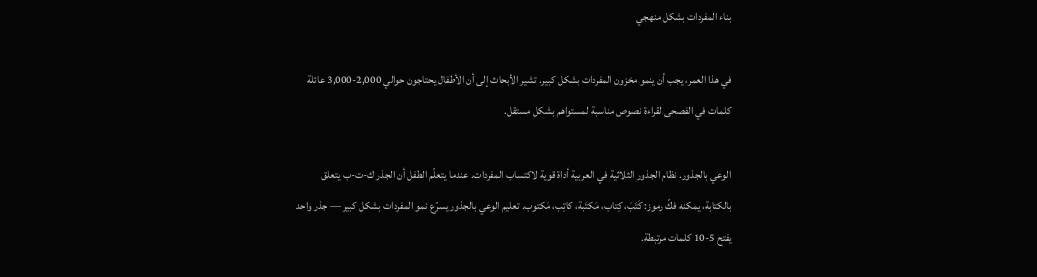بناء المفردات بشكل منهجي

في هذا العمر، يجب أن ينمو مخزون المفردات بشكل كبير. تشير الأبحاث إلى أن الأطفال يحتاجون حوالي 2,000-3,000 عائلة كلمات في الفصحى لقراءة نصوص مناسبة لمستواهم بشكل مستقل.

الوعي بالجذور. نظام الجذور الثلاثية في العربية أداة قوية لاكتساب المفردات. عندما يتعلّم الطفل أن الجذر ك-ت-ب يتعلق بالكتابة، يمكنه فكّ رموز: كَتَبَ، كِتاب، مَكتَبة، كاتِب، مَكتوب. تعليم الوعي بالجذور يسرّع نمو المفردات بشكل كبير — جذر واحد يفتح 5-10 كلمات مرتبطة.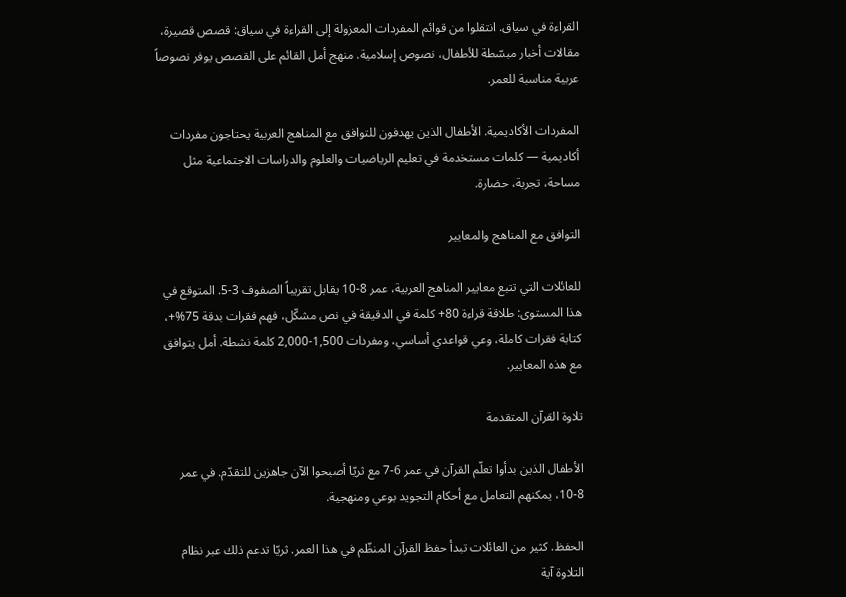القراءة في سياق. انتقلوا من قوائم المفردات المعزولة إلى القراءة في سياق: قصص قصيرة، مقالات أخبار مبسّطة للأطفال، نصوص إسلامية. منهج أمل القائم على القصص يوفر نصوصاً عربية مناسبة للعمر.

المفردات الأكاديمية. الأطفال الذين يهدفون للتوافق مع المناهج العربية يحتاجون مفردات أكاديمية — كلمات مستخدمة في تعليم الرياضيات والعلوم والدراسات الاجتماعية مثل مساحة، تجربة، حضارة.

التوافق مع المناهج والمعايير

للعائلات التي تتبع معايير المناهج العربية، عمر 8-10 يقابل تقريباً الصفوف 3-5. المتوقع في هذا المستوى: طلاقة قراءة 80+ كلمة في الدقيقة في نص مشكّل، فهم فقرات بدقة 75%+، كتابة فقرات كاملة، وعي قواعدي أساسي، ومفردات 1,500-2,000 كلمة نشطة. أمل يتوافق مع هذه المعايير.

تلاوة القرآن المتقدمة

الأطفال الذين بدأوا تعلّم القرآن في عمر 6-7 مع ثريّا أصبحوا الآن جاهزين للتقدّم. في عمر 8-10، يمكنهم التعامل مع أحكام التجويد بوعي ومنهجية.

الحفظ. كثير من العائلات تبدأ حفظ القرآن المنظّم في هذا العمر. ثريّا تدعم ذلك عبر نظام التلاوة آية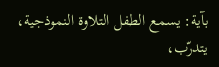بآية: يسمع الطفل التلاوة النموذجية، يتدرّب،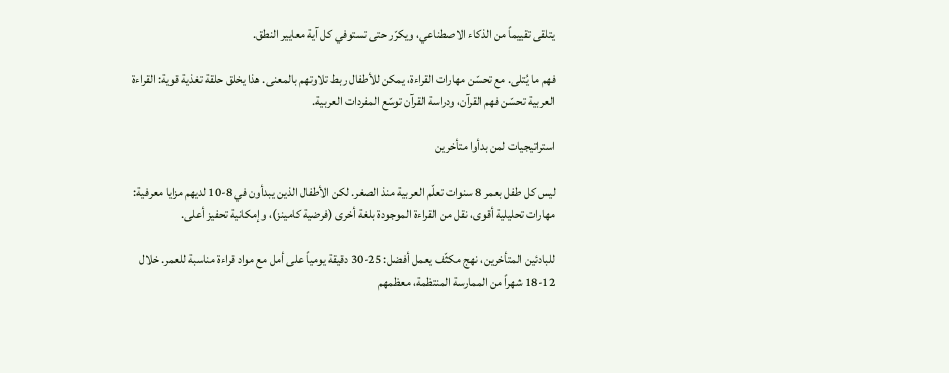يتلقى تقييماً من الذكاء الاصطناعي، ويكرّر حتى تستوفي كل آية معايير النطق.

فهم ما يُتلى. مع تحسّن مهارات القراءة، يمكن للأطفال ربط تلاوتهم بالمعنى. هذا يخلق حلقة تغذية قوية: القراءة العربية تحسّن فهم القرآن، ودراسة القرآن توسّع المفردات العربية.

استراتيجيات لمن بدأوا متأخرين

ليس كل طفل بعمر 8 سنوات تعلّم العربية منذ الصغر. لكن الأطفال الذين يبدأون في 8-10 لديهم مزايا معرفية: مهارات تحليلية أقوى، نقل من القراءة الموجودة بلغة أخرى (فرضية كامينز)، وإمكانية تحفيز أعلى.

للبادئين المتأخرين، نهج مكثّف يعمل أفضل: 25-30 دقيقة يومياً على أمل مع مواد قراءة مناسبة للعمر. خلال 12-18 شهراً من الممارسة المنتظمة، معظمهم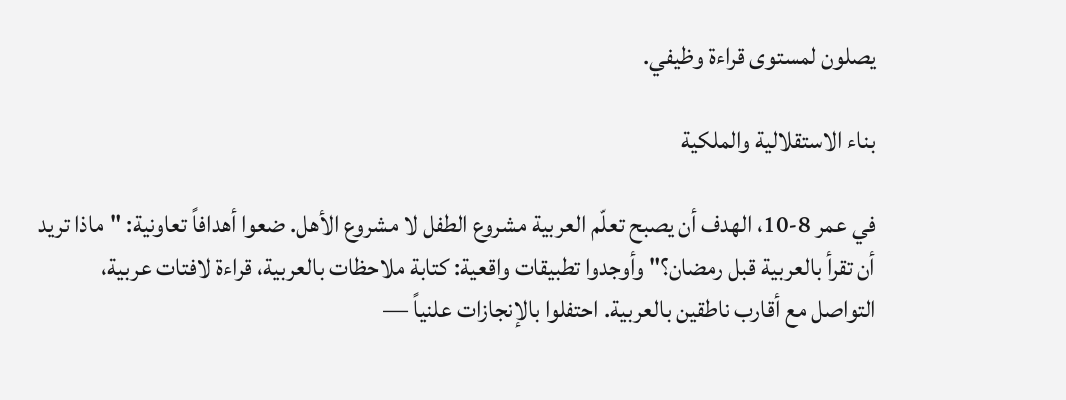يصلون لمستوى قراءة وظيفي.

بناء الاستقلالية والملكية

في عمر 8-10، الهدف أن يصبح تعلّم العربية مشروع الطفل لا مشروع الأهل. ضعوا أهدافاً تعاونية: "ماذا تريد أن تقرأ بالعربية قبل رمضان؟" وأوجدوا تطبيقات واقعية: كتابة ملاحظات بالعربية، قراءة لافتات عربية، التواصل مع أقارب ناطقين بالعربية. احتفلوا بالإنجازات علنياً —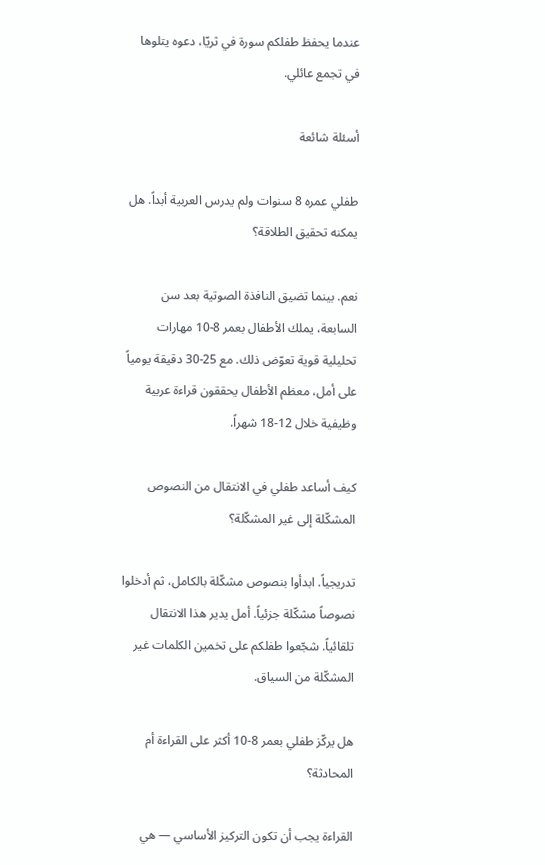عندما يحفظ طفلكم سورة في ثريّا، دعوه يتلوها في تجمع عائلي.

أسئلة شائعة

طفلي عمره 8 سنوات ولم يدرس العربية أبداً. هل يمكنه تحقيق الطلاقة؟

نعم. بينما تضيق النافذة الصوتية بعد سن السابعة، يملك الأطفال بعمر 8-10 مهارات تحليلية قوية تعوّض ذلك. مع 25-30 دقيقة يومياً على أمل، معظم الأطفال يحققون قراءة عربية وظيفية خلال 12-18 شهراً.

كيف أساعد طفلي في الانتقال من النصوص المشكّلة إلى غير المشكّلة؟

تدريجياً. ابدأوا بنصوص مشكّلة بالكامل، ثم أدخلوا نصوصاً مشكّلة جزئياً. أمل يدير هذا الانتقال تلقائياً. شجّعوا طفلكم على تخمين الكلمات غير المشكّلة من السياق.

هل يركّز طفلي بعمر 8-10 أكثر على القراءة أم المحادثة؟

القراءة يجب أن تكون التركيز الأساسي — هي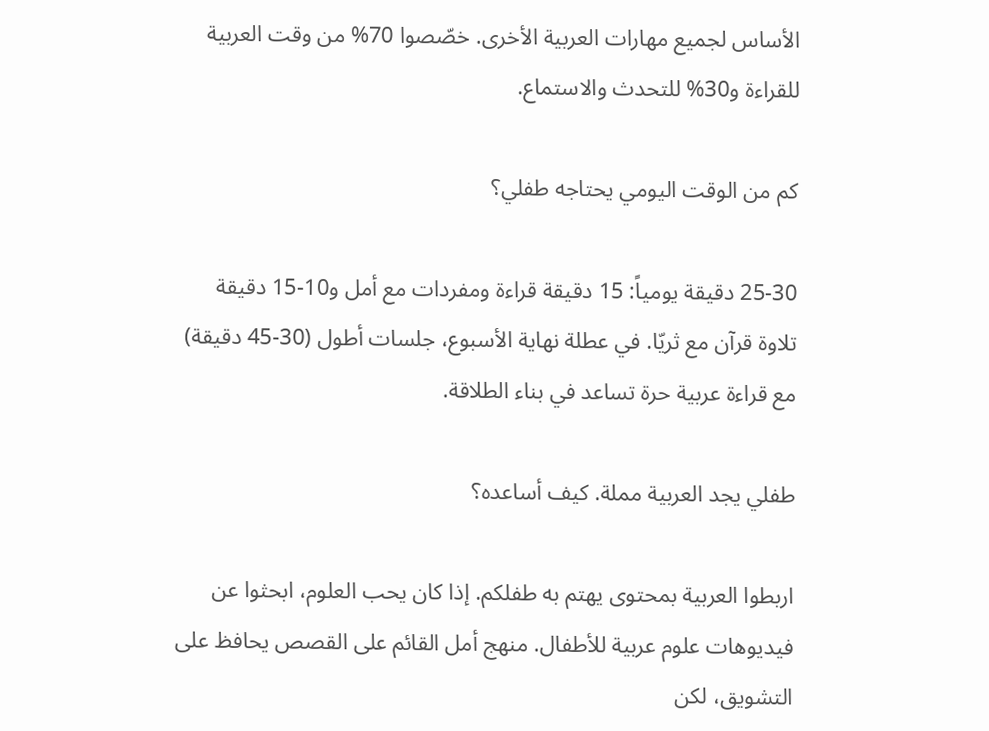الأساس لجميع مهارات العربية الأخرى. خصّصوا 70% من وقت العربية للقراءة و30% للتحدث والاستماع.

كم من الوقت اليومي يحتاجه طفلي؟

25-30 دقيقة يومياً: 15 دقيقة قراءة ومفردات مع أمل و10-15 دقيقة تلاوة قرآن مع ثريّا. في عطلة نهاية الأسبوع، جلسات أطول (30-45 دقيقة) مع قراءة عربية حرة تساعد في بناء الطلاقة.

طفلي يجد العربية مملة. كيف أساعده؟

اربطوا العربية بمحتوى يهتم به طفلكم. إذا كان يحب العلوم، ابحثوا عن فيديوهات علوم عربية للأطفال. منهج أمل القائم على القصص يحافظ على التشويق، لكن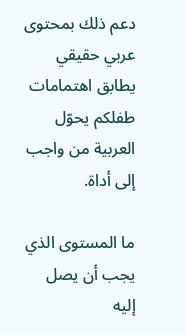دعم ذلك بمحتوى عربي حقيقي يطابق اهتمامات طفلكم يحوّل العربية من واجب إلى أداة.

ما المستوى الذي يجب أن يصل إليه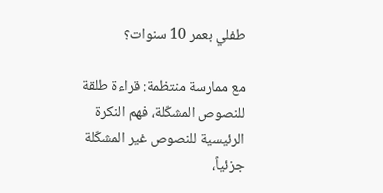طفلي بعمر 10 سنوات؟

مع ممارسة منتظمة: قراءة طلقة للنصوص المشكّلة، فهم النكرة الرئيسية للنصوص غير المشكّلة جزئياً،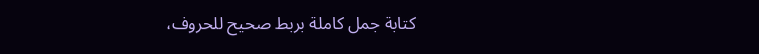كتابة جمل كاملة بربط صحيح للحروف،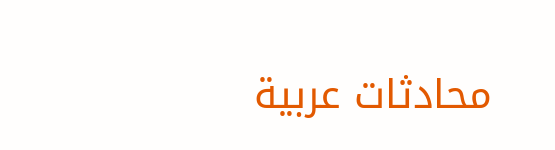محادثات عربية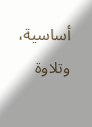أساسية، وتلاوة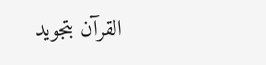القرآن بتجويد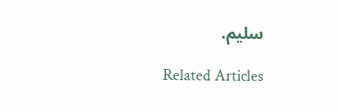سليم.

Related Articles